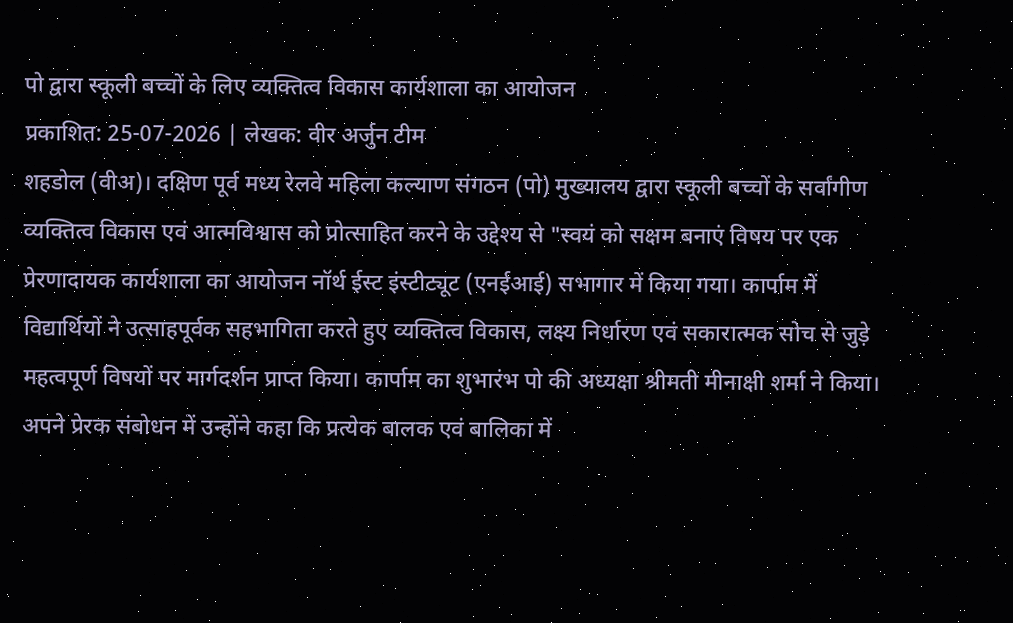पो द्वारा स्कूली बच्चों के लिए व्यक्तित्व विकास कार्यशाला का आयोजन
प्रकाशित: 25-07-2026 | लेखक: वीर अर्जुन टीम
शहडोल (वीअ)। दक्षिण पूर्व मध्य रेलवे महिला कल्याण संगठन (पो) मुख्यालय द्वारा स्कूली बच्चों के सर्वांगीण व्यक्तित्व विकास एवं आत्मविश्वास को प्रोत्साहित करने के उद्देश्य से "स्वयं को सक्षम बनाएं विषय पर एक प्रेरणादायक कार्यशाला का आयोजन नॉर्थ ईस्ट इंस्टीट्यूट (एनईआई) सभागार में किया गया। कार्पाम में विद्यार्थियों ने उत्साहपूर्वक सहभागिता करते हुए व्यक्तित्व विकास, लक्ष्य निर्धारण एवं सकारात्मक सोच से जुड़े महत्वपूर्ण विषयों पर मार्गदर्शन प्राप्त किया। कार्पाम का शुभारंभ पो की अध्यक्षा श्रीमती मीनाक्षी शर्मा ने किया। अपने प्रेरक संबोधन में उन्होंने कहा कि प्रत्येक बालक एवं बालिका में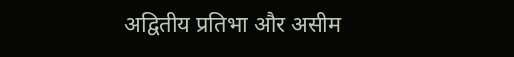अद्वितीय प्रतिभा और असीम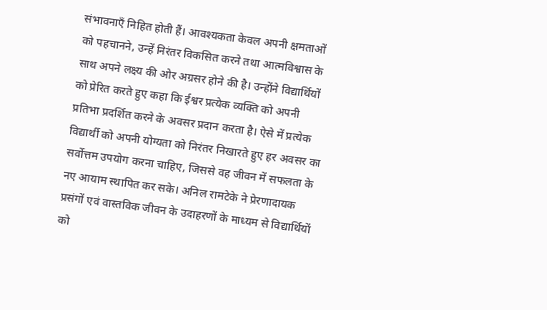संभावनाएँ निहित होती हैं। आवश्यकता केवल अपनी क्षमताओं को पहचानने, उन्हें निरंतर विकसित करने तथा आत्मविश्वास के साथ अपने लक्ष्य की ओर अग्रसर होने की है। उन्होंने विद्यार्थियों को प्रेरित करते हुए कहा कि ईश्वर प्रत्येक व्यक्ति को अपनी प्रतिभा प्रदर्शित करने के अवसर प्रदान करता है। ऐसे में प्रत्येक विद्यार्थी को अपनी योग्यता को निरंतर निखारते हुए हर अवसर का सर्वोत्तम उपयोग करना चाहिए, जिससे वह जीवन में सफलता के नए आयाम स्थापित कर सके। अनिल रामटेके ने प्रेरणादायक प्रसंगों एवं वास्तविक जीवन के उदाहरणों के माध्यम से विद्यार्थियों को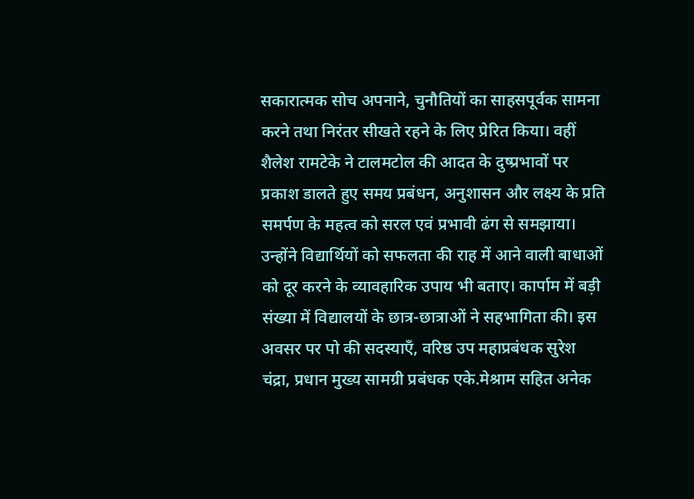सकारात्मक सोच अपनाने, चुनौतियों का साहसपूर्वक सामना करने तथा निरंतर सीखते रहने के लिए प्रेरित किया। वहीं शैलेश रामटेके ने टालमटोल की आदत के दुष्प्रभावों पर प्रकाश डालते हुए समय प्रबंधन, अनुशासन और लक्ष्य के प्रति समर्पण के महत्व को सरल एवं प्रभावी ढंग से समझाया। उन्होंने विद्यार्थियों को सफलता की राह में आने वाली बाधाओं को दूर करने के व्यावहारिक उपाय भी बताए। कार्पाम में बड़ी संख्या में विद्यालयों के छात्र-छात्राओं ने सहभागिता की। इस अवसर पर पो की सदस्याएँ, वरिष्ठ उप महाप्रबंधक सुरेश चंद्रा, प्रधान मुख्य सामग्री प्रबंधक एके.मेश्राम सहित अनेक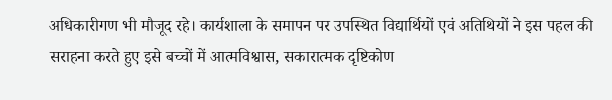अधिकारीगण भी मौजूद रहे। कार्यशाला के समापन पर उपस्थित विद्यार्थियों एवं अतिथियों ने इस पहल की सराहना करते हुए इसे बच्चों में आत्मविश्वास, सकारात्मक दृष्टिकोण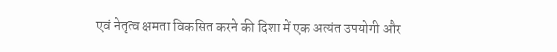एवं नेतृत्व क्षमता विकसित करने की दिशा में एक अत्यंत उपयोगी और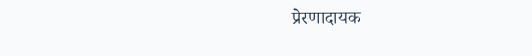प्रेरणादायक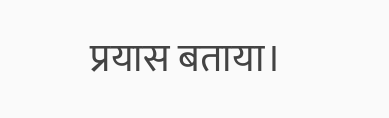प्रयास बताया।